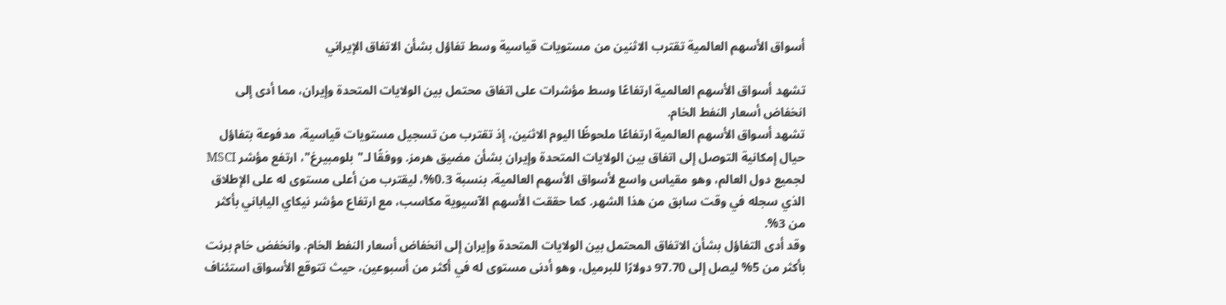أسواق الأسهم العالمية تقترب الاثنين من مستويات قياسية وسط تفاؤل بشأن الاتفاق الإيراني

تشهد أسواق الأسهم العالمية ارتفاعًا وسط مؤشرات على اتفاق محتمل بين الولايات المتحدة وإيران، مما أدى إلى انخفاض أسعار النفط الخام.
تشهد أسواق الأسهم العالمية ارتفاعًا ملحوظًا اليوم الاثنين، إذ تقترب من تسجيل مستويات قياسية، مدفوعة بتفاؤل حيال إمكانية التوصل إلى اتفاق بين الولايات المتحدة وإيران بشأن مضيق هرمز. ووفقًا لـ"بلومبيرغ"، ارتفع مؤشر MSCI لجميع دول العالم، وهو مقياس واسع لأسواق الأسهم العالمية، بنسبة 0.3%، ليقترب من أعلى مستوى له على الإطلاق الذي سجله في وقت سابق من هذا الشهر. كما حققت الأسهم الآسيوية مكاسب، مع ارتفاع مؤشر نيكاي الياباني بأكثر من 3%.
وقد أدى التفاؤل بشأن الاتفاق المحتمل بين الولايات المتحدة وإيران إلى انخفاض أسعار النفط الخام. وانخفض خام برنت بأكثر من 5% ليصل إلى 97.70 دولارًا للبرميل، وهو أدنى مستوى له في أكثر من أسبوعين، حيث تتوقع الأسواق استئناف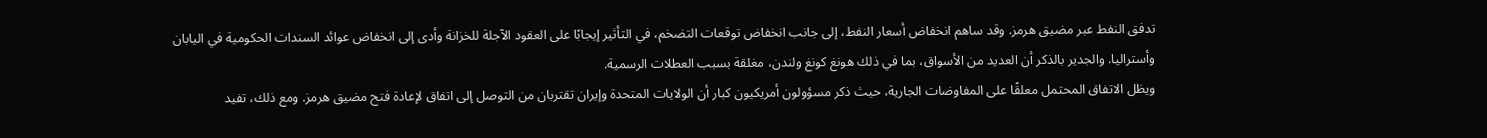تدفق النفط عبر مضيق هرمز. وقد ساهم انخفاض أسعار النفط، إلى جانب انخفاض توقعات التضخم، في التأثير إيجابًا على العقود الآجلة للخزانة وأدى إلى انخفاض عوائد السندات الحكومية في اليابان وأستراليا. والجدير بالذكر أن العديد من الأسواق، بما في ذلك هونغ كونغ ولندن، مغلقة بسبب العطلات الرسمية.
ويظل الاتفاق المحتمل معلقًا على المفاوضات الجارية، حيث ذكر مسؤولون أمريكيون كبار أن الولايات المتحدة وإيران تقتربان من التوصل إلى اتفاق لإعادة فتح مضيق هرمز. ومع ذلك، تفيد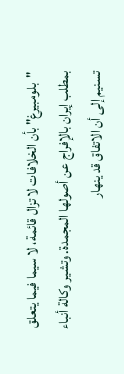"بلومبيرغ" بأن الخلافات لا تزال قائمة، لا سيما فيما يتعلق بمطلب إيران بالإفراج عن أصولها المجمدة. وتشير وكالة أنباء تسنيم إلى أن الاتفاق قد ينهار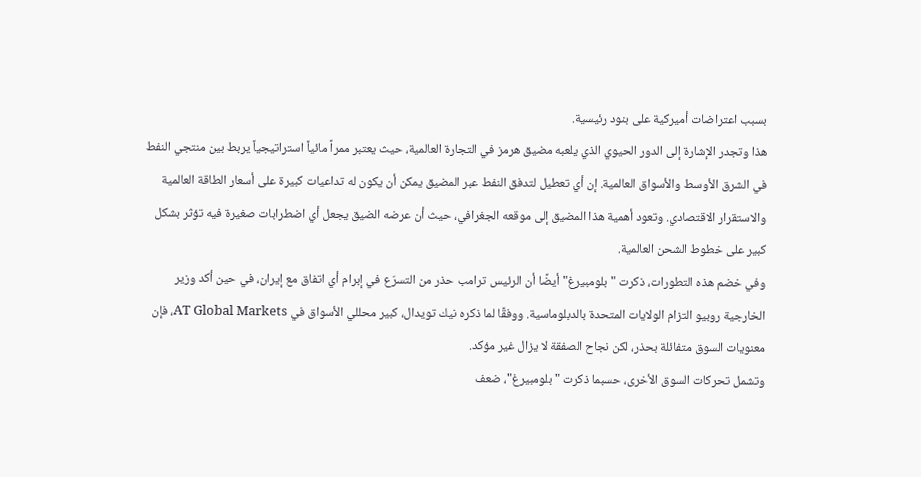بسبب اعتراضات أميركية على بنود رئيسية.
هذا وتجدر الإشارة إلى الدور الحيوي الذي يلعبه مضيق هرمز في التجارة العالمية، حيث يعتبر ممراً مائياً استراتيجياً يربط بين منتجي النفط في الشرق الأوسط والأسواق العالمية. إن أي تعطيل لتدفق النفط عبر المضيق يمكن أن يكون له تداعيات كبيرة على أسعار الطاقة العالمية والاستقرار الاقتصادي. وتعود أهمية هذا المضيق إلى موقعه الجغرافي، حيث أن عرضه الضيق يجعل أي اضطرابات صغيرة فيه تؤثر بشكل كبير على خطوط الشحن العالمية.
وفي خضم هذه التطورات، ذكرت "بلومبيرغ" أيضًا أن الرئيس ترامب حذر من التسرّع في إبرام أي اتفاق مع إيران، في حين أكد وزير الخارجية روبيو التزام الولايات المتحدة بالدبلوماسية. ووفقًا لما ذكره نيك تويدال، كبير محللي الأسواق في AT Global Markets، فإن معنويات السوق متفائلة بحذر، لكن نجاح الصفقة لا يزال غير مؤكد.
وتشمل تحركات السوق الأخرى، حسبما ذكرت "بلومبيرغ"، ضعف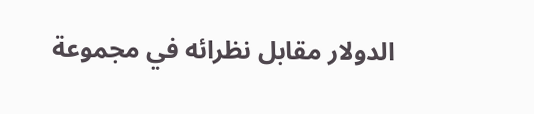الدولار مقابل نظرائه في مجموعة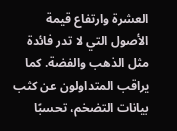العشرة وارتفاع قيمة الأصول التي لا تدر فائدة مثل الذهب والفضة. كما يراقب المتداولون عن كثب بيانات التضخم، تحسبًا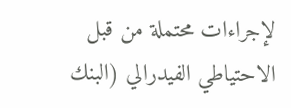لإجراءات محتملة من قبل الاحتياطي الفيدرالي (البنك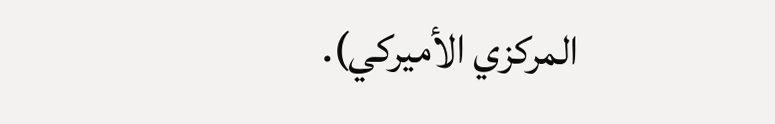المركزي الأميركي).